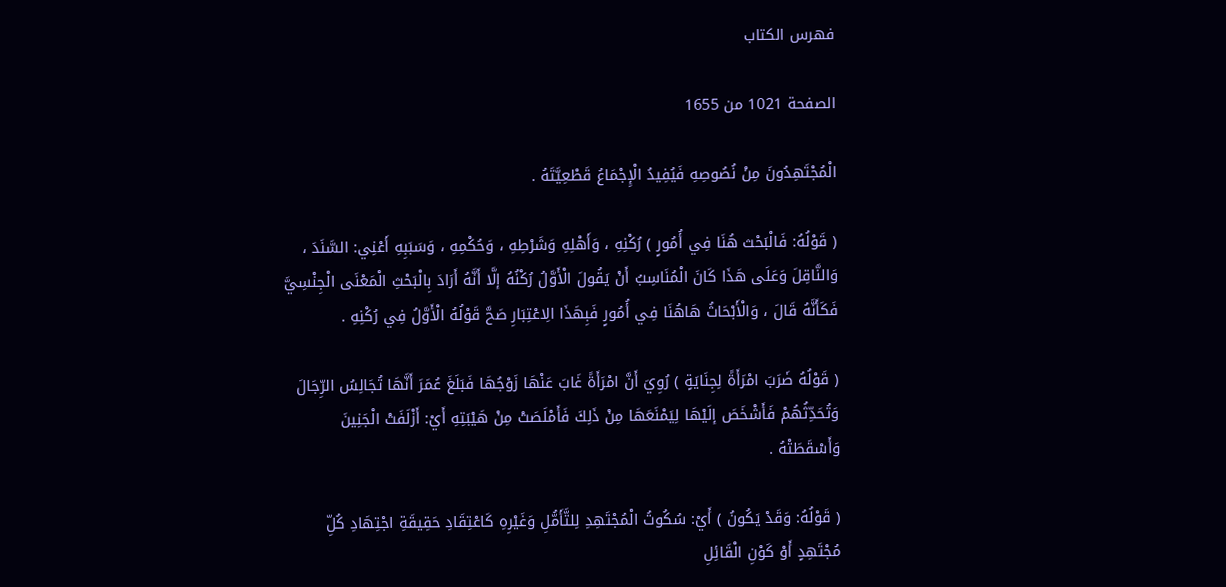فهرس الكتاب

الصفحة 1021 من 1655

الْمُجْتَهِدُونَ مِنْ نُصُوصِهِ فَيُفِيدُ الْإِجْمَاعُ قَطْعِيَّتَهُ .

( قَوْلُهُ: فَالْبَحْث هُنَا فِي أُمُورٍ ) رُكْنِهِ ، وَأَهْلِهِ وَشَرْطِهِ ، وَحُكْمِهِ ، وَسَبَبِهِ أَعْنِي: السَّنَدَ ، وَالنَّاقِلَ وَعَلَى هَذَا كَانَ الْمُنَاسِبُ أَنْ يَقُولَ الْأَوَّلُ رُكْنُهُ إلَّا أَنَّهُ أَرَادَ بِالْبَحْثِ الْمَعْنَى الْجِنْسِيَّ فَكَأَنَّهُ قَالَ ، وَالْأَبْحَاثُ هَاهُنَا فِي أُمُورٍ فَبِهَذَا الِاعْتِبَارِ صَحَّ قَوْلُهُ الْأَوَّلُ فِي رُكْنِهِ .

( قَوْلُهُ ضَرَبَ امْرَأَةً لِجِنَايَةٍ ) رُوِيَ أَنَّ امْرَأَةً غَابَ عَنْهَا زَوْجُهَا فَبَلَغَ عُمَرَ أَنَّهَا تُجَالِسُ الرِّجَالَ وَتُحَدِّثُهُمْ فَأَشْخَصَ إلَيْهَا لِيَمْنَعَهَا مِنْ ذَلِكَ فَأَمْلَصَتْ مِنْ هَيْبَتِهِ أَيْ: أَزْلَفَتْ الْجَنِينَ وَأَسْقَطَتْهُ .

( قَوْلُهُ: وَقَدْ يَكُونُ ) أَيْ: سُكُوتُ الْمُجْتَهِدِ لِلتَّأَمُّلِ وَغَيْرِهِ كَاعْتِقَادِ حَقِيقَةِ اجْتِهَادِ كُلِّ مُجْتَهِدٍ أَوْ كَوْنِ الْقَائِلِ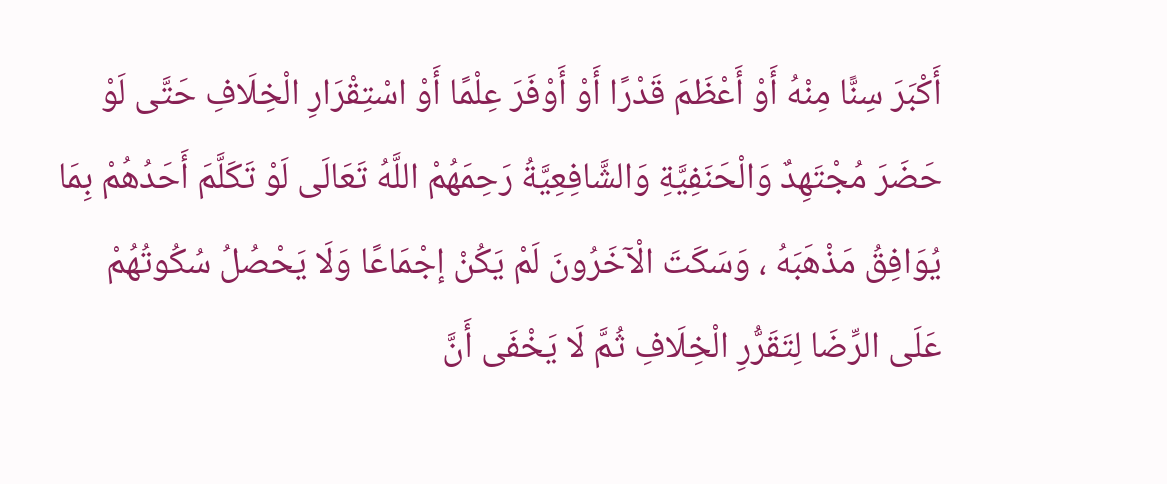أَكْبَرَ سِنًّا مِنْهُ أَوْ أَعْظَمَ قَدْرًا أَوْ أَوْفَرَ عِلْمًا أَوْ اسْتِقْرَارِ الْخِلَافِ حَتَّى لَوْ حَضَرَ مُجْتَهِدٌ وَالْحَنَفِيَّةِ وَالشَّافِعِيَّةُ رَحِمَهُمْ اللَّهُ تَعَالَى لَوْ تَكَلَّمَ أَحَدُهُمْ بِمَا يُوَافِقُ مَذْهَبَهُ ، وَسَكَتَ الْآخَرُونَ لَمْ يَكُنْ إجْمَاعًا وَلَا يَحْصُلُ سُكُوتُهُمْ عَلَى الرِّضَا لِتَقَرُّرِ الْخِلَافِ ثُمَّ لَا يَخْفَى أَنَّ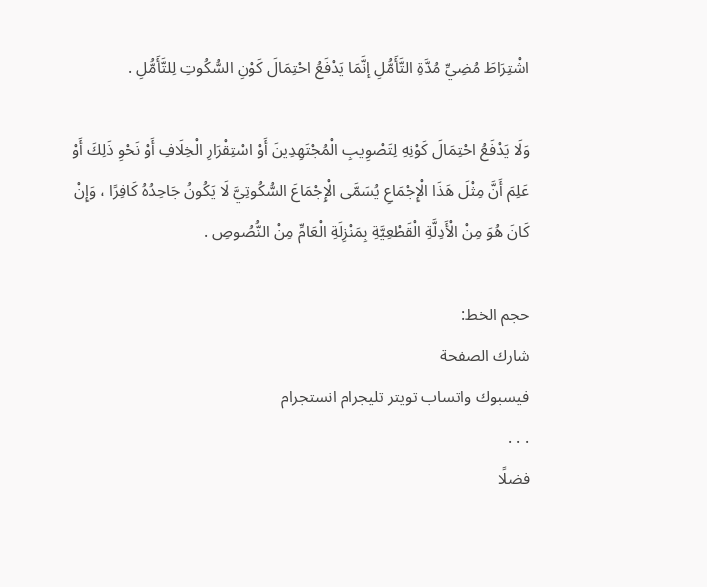اشْتِرَاطَ مُضِيِّ مُدَّةِ التَّأَمُّلِ إنَّمَا يَدْفَعُ احْتِمَالَ كَوْنِ السُّكُوتِ لِلتَّأَمُّلِ .

وَلَا يَدْفَعُ احْتِمَالَ كَوْنِهِ لِتَصْوِيبِ الْمُجْتَهِدِينَ أَوْ اسْتِقْرَارِ الْخِلَافِ أَوْ نَحْوِ ذَلِكَ أَوْ عَلِمَ أَنَّ مِثْلَ هَذَا الْإِجْمَاعِ يُسَمَّى الْإِجْمَاعَ السُّكُوتِيَّ لَا يَكُونُ جَاحِدُهُ كَافِرًا ، وَإِنْ كَانَ هُوَ مِنْ الْأَدِلَّةِ الْقَطْعِيَّةِ بِمَنْزِلَةِ الْعَامِّ مِنْ النُّصُوصِ .

حجم الخط:
شارك الصفحة
فيسبوك واتساب تويتر تليجرام انستجرام
. . .
فضلًا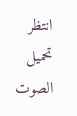انتظر تحميل الصوت